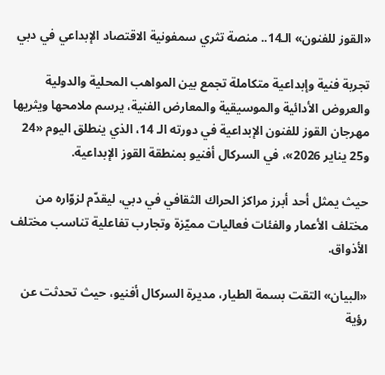«القوز للفنون» الـ14.. منصة تثري سمفونية الاقتصاد الإبداعي في دبي

تجربة فنية وإبداعية متكاملة تجمع بين المواهب المحلية والدولية والعروض الأدائية والموسيقية والمعارض الفنية، يرسم ملامحها ويثريها مهرجان القوز للفنون الإبداعية في دورته الـ 14، الذي ينطلق اليوم «24 و25 يناير 2026»، في السركال أفنيو بمنطقة القوز الإبداعية.

حيث يمثل أحد أبرز مراكز الحراك الثقافي في دبي، ليقدّم لزوّاره من مختلف الأعمار والفئات فعاليات مميّزة وتجارب تفاعلية تناسب مختلف الأذواق.

«البيان» التقت بسمة الطيار، مديرة السركال أفنيو، حيث تحدثت عن رؤية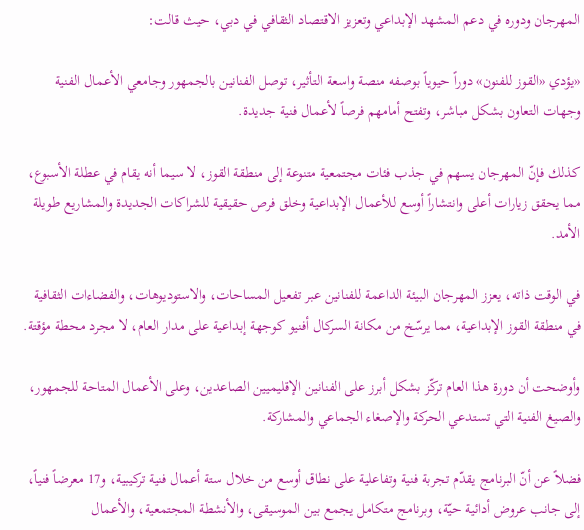المهرجان ودوره في دعم المشهد الإبداعي وتعزيز الاقتصاد الثقافي في دبي، حيث قالت:

«يؤدي «القوز للفنون» دوراً حيوياً بوصفه منصة واسعة التأثير، توصل الفنانين بالجمهور وجامعي الأعمال الفنية وجهات التعاون بشكل مباشر، وتفتح أمامهم فرصاً لأعمال فنية جديدة.

كذلك فإنّ المهرجان يسهم في جذب فئات مجتمعية متنوعة إلى منطقة القوز، لا سيما أنه يقام في عطلة الأسبوع، مما يحقق زيارات أعلى وانتشاراً أوسع للأعمال الإبداعية وخلق فرص حقيقية للشراكات الجديدة والمشاريع طويلة الأمد.

في الوقت ذاته، يعزز المهرجان البيئة الداعمة للفنانين عبر تفعيل المساحات، والاستوديوهات، والفضاءات الثقافية في منطقة القوز الإبداعية، مما يرسّخ من مكانة السركال أفنيو كوجهة إبداعية على مدار العام، لا مجرد محطة مؤقتة.

وأوضحت أن دورة هذا العام تركّز بشكل أبرز على الفنانين الإقليميين الصاعدين، وعلى الأعمال المتاحة للجمهور، والصيغ الفنية التي تستدعي الحركة والإصغاء الجماعي والمشاركة.

فضلاً عن أنّ البرنامج يقدّم تجربة فنية وتفاعلية على نطاق أوسع من خلال ستة أعمال فنية تركيبية، و17 معرضاً فنياً، إلى جانب عروض أدائية حيّة، وبرنامج متكامل يجمع بين الموسيقى، والأنشطة المجتمعية، والأعمال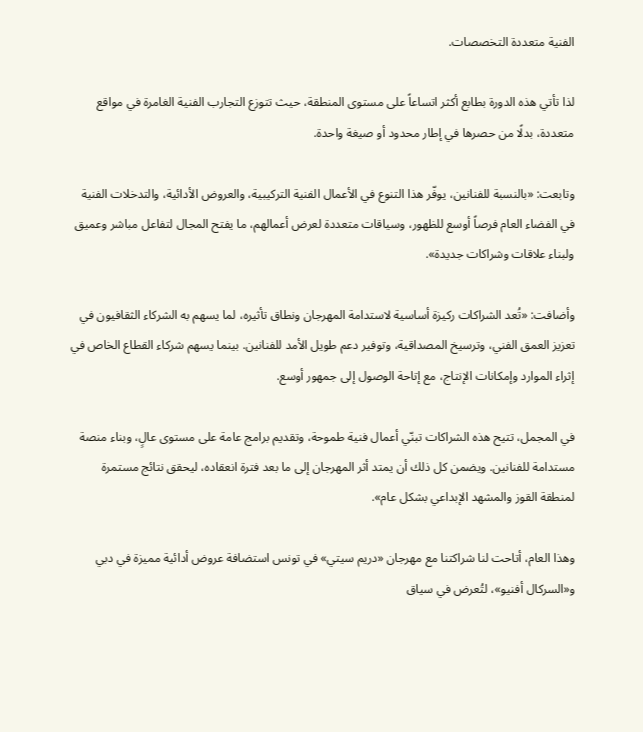الفنية متعددة التخصصات.

لذا تأتي هذه الدورة بطابع أكثر اتساعاً على مستوى المنطقة، حيث تتوزع التجارب الفنية الغامرة في مواقع متعددة، بدلًا من حصرها في إطار محدود أو صيغة واحدة.

وتابعت: «بالنسبة للفنانين، يوفّر هذا التنوع في الأعمال الفنية التركيبية، والعروض الأدائية، والتدخلات الفنية في الفضاء العام فرصاً أوسع للظهور، وسياقات متعددة لعرض أعمالهم، ما يفتح المجال لتفاعل مباشر وعميق ولبناء علاقات وشراكات جديدة».

وأضافت: «تُعد الشراكات ركيزة أساسية لاستدامة المهرجان ونطاق تأثيره، لما يسهم به الشركاء الثقافيون في تعزيز العمق الفني، وترسيخ المصداقية، وتوفير دعم طويل الأمد للفنانين. بينما يسهم شركاء القطاع الخاص في إثراء الموارد وإمكانات الإنتاج، مع إتاحة الوصول إلى جمهور أوسع.

في المجمل، تتيح هذه الشراكات تبنّي أعمال فنية طموحة، وتقديم برامج عامة على مستوى عالٍ، وبناء منصة مستدامة للفنانين. ويضمن كل ذلك أن يمتد أثر المهرجان إلى ما بعد فترة انعقاده، ليحقق نتائج مستمرة لمنطقة القوز والمشهد الإبداعي بشكل عام».

وهذا العام، أتاحت لنا شراكتنا مع مهرجان «دريم سيتي» في تونس استضافة عروض أدائية مميزة في دبي و«السركال أفنيو»، لتُعرض في سياق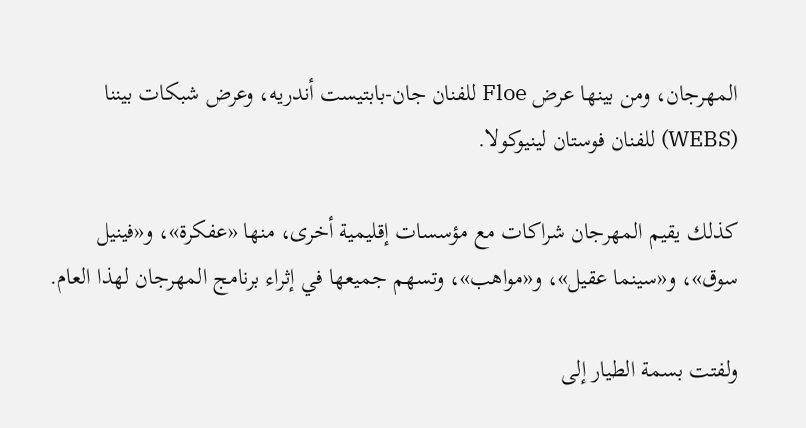المهرجان، ومن بينها عرض Floe للفنان جان-بابتيست أندريه، وعرض شبكات بيننا (WEBS) للفنان فوستان لينيوكولا.

كذلك يقيم المهرجان شراكات مع مؤسسات إقليمية أخرى، منها «عفكرة»، و«فينيل سوق»، و«سينما عقيل»، و«مواهب»، وتسهم جميعها في إثراء برنامج المهرجان لهذا العام.

ولفتت بسمة الطيار إلى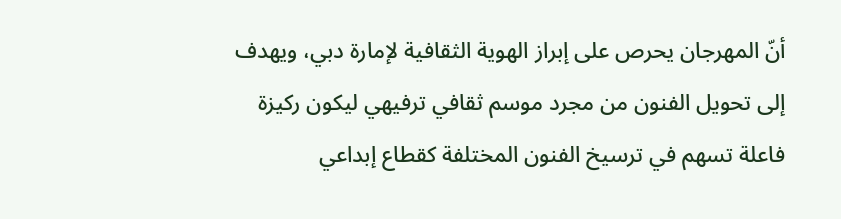أنّ المهرجان يحرص على إبراز الهوية الثقافية لإمارة دبي، ويهدف إلى تحويل الفنون من مجرد موسم ثقافي ترفيهي ليكون ركيزة فاعلة تسهم في ترسيخ الفنون المختلفة كقطاع إبداعي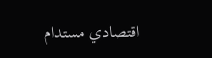اقتصادي مستدام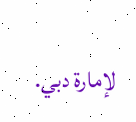لإمارة دبي.